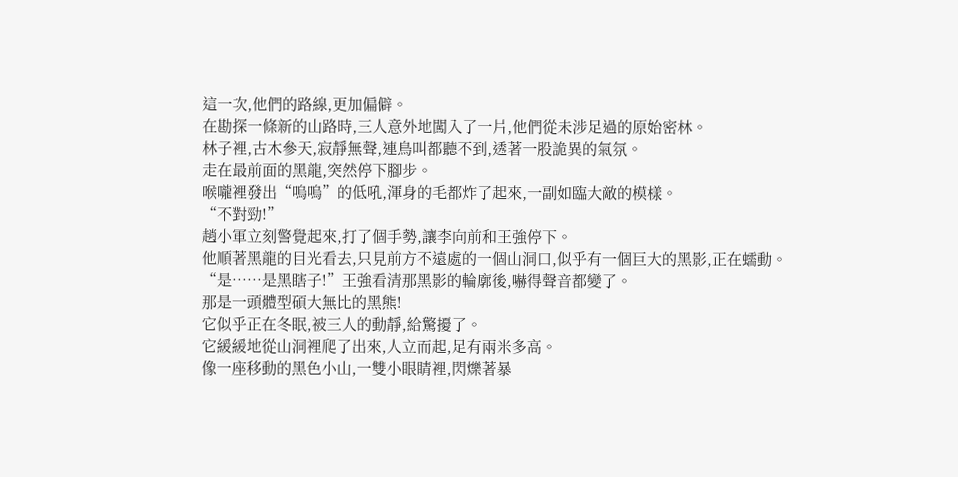這一次,他們的路線,更加偏僻。
在勘探一條新的山路時,三人意外地闖入了一片,他們從未涉足過的原始密林。
林子裡,古木參天,寂靜無聲,連鳥叫都聽不到,透著一股詭異的氣氛。
走在最前面的黑龍,突然停下腳步。
喉嚨裡發出“嗚嗚”的低吼,渾身的毛都炸了起來,一副如臨大敵的模樣。
“不對勁!”
趙小軍立刻警覺起來,打了個手勢,讓李向前和王強停下。
他順著黑龍的目光看去,只見前方不遠處的一個山洞口,似乎有一個巨大的黑影,正在蠕動。
“是……是黑瞎子!”王強看清那黑影的輪廓後,嚇得聲音都變了。
那是一頭體型碩大無比的黑熊!
它似乎正在冬眠,被三人的動靜,給驚擾了。
它緩緩地從山洞裡爬了出來,人立而起,足有兩米多高。
像一座移動的黑色小山,一雙小眼睛裡,閃爍著暴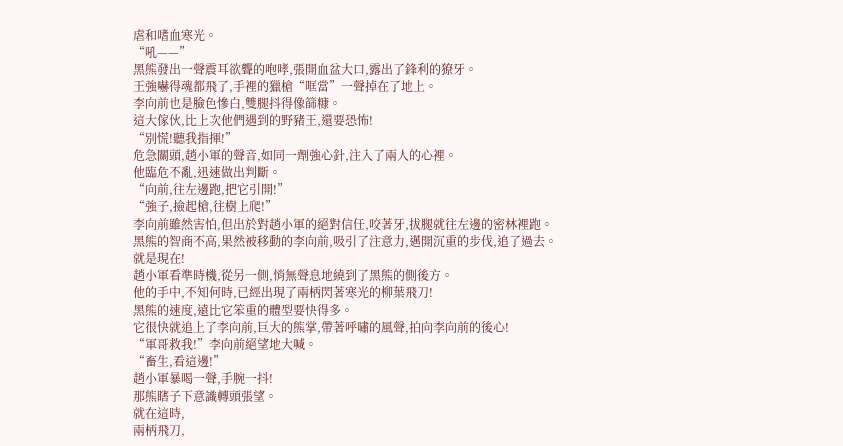虐和嗜血寒光。
“吼——”
黑熊發出一聲震耳欲聾的咆哮,張開血盆大口,露出了鋒利的獠牙。
王強嚇得魂都飛了,手裡的獵槍“哐當”一聲掉在了地上。
李向前也是臉色慘白,雙腿抖得像篩糠。
這大傢伙,比上次他們遇到的野豬王,還要恐怖!
“別慌!聽我指揮!”
危急關頭,趙小軍的聲音,如同一劑強心針,注入了兩人的心裡。
他臨危不亂,迅速做出判斷。
“向前,往左邊跑,把它引開!”
“強子,撿起槍,往樹上爬!”
李向前雖然害怕,但出於對趙小軍的絕對信任,咬著牙,拔腿就往左邊的密林裡跑。
黑熊的智商不高,果然被移動的李向前,吸引了注意力,邁開沉重的步伐,追了過去。
就是現在!
趙小軍看準時機,從另一側,悄無聲息地繞到了黑熊的側後方。
他的手中,不知何時,已經出現了兩柄閃著寒光的柳葉飛刀!
黑熊的速度,遠比它笨重的體型要快得多。
它很快就追上了李向前,巨大的熊掌,帶著呼嘯的風聲,拍向李向前的後心!
“軍哥救我!”李向前絕望地大喊。
“畜生,看這邊!”
趙小軍暴喝一聲,手腕一抖!
那熊瞎子下意識轉頭張望。
就在這時,
兩柄飛刀,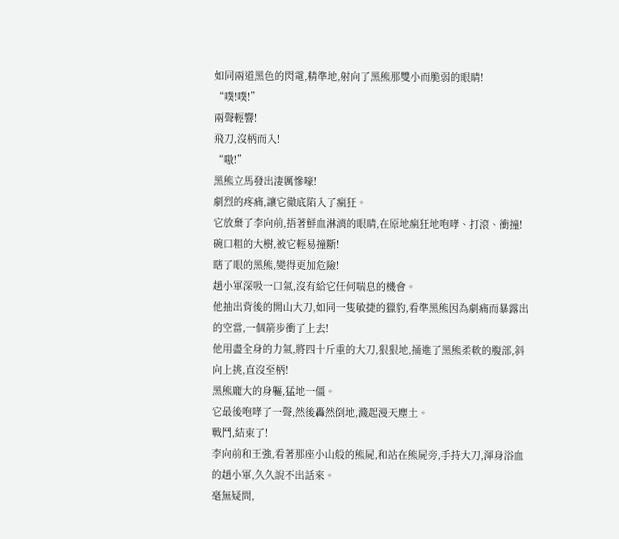如同兩道黑色的閃電,精準地,射向了黑熊那雙小而脆弱的眼睛!
“噗!噗!”
兩聲輕響!
飛刀,沒柄而入!
“嗷!”
黑熊立馬發出淒厲慘嚎!
劇烈的疼痛,讓它徹底陷入了瘋狂。
它放棄了李向前,捂著鮮血淋漓的眼睛,在原地瘋狂地咆哮、打滾、衝撞!
碗口粗的大樹,被它輕易撞斷!
瞎了眼的黑熊,變得更加危險!
趙小軍深吸一口氣,沒有給它任何喘息的機會。
他抽出背後的開山大刀,如同一隻敏捷的獵豹,看準黑熊因為劇痛而暴露出的空當,一個箭步衝了上去!
他用盡全身的力氣,將四十斤重的大刀,狠狠地,捅進了黑熊柔軟的腹部,斜向上挑,直沒至柄!
黑熊龐大的身軀,猛地一僵。
它最後咆哮了一聲,然後轟然倒地,濺起漫天塵土。
戰鬥,結束了!
李向前和王強,看著那座小山般的熊屍,和站在熊屍旁,手持大刀,渾身浴血的趙小軍,久久說不出話來。
毫無疑問,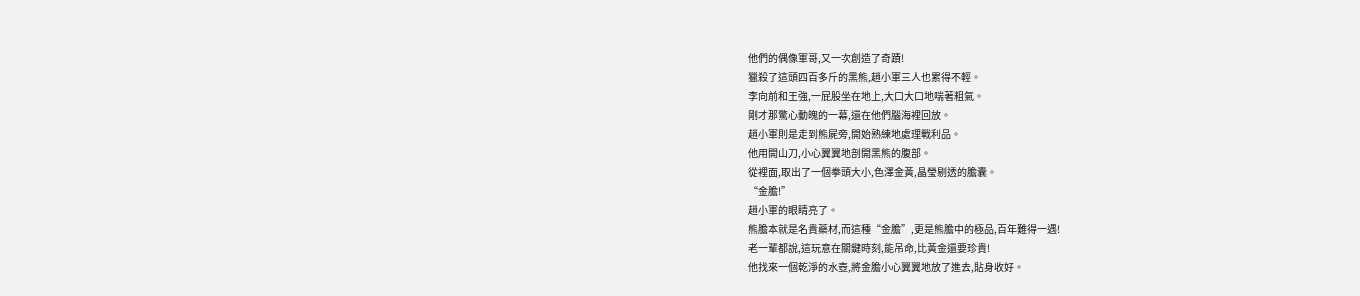他們的偶像軍哥,又一次創造了奇蹟!
獵殺了這頭四百多斤的黑熊,趙小軍三人也累得不輕。
李向前和王強,一屁股坐在地上,大口大口地喘著粗氣。
剛才那驚心動魄的一幕,還在他們腦海裡回放。
趙小軍則是走到熊屍旁,開始熟練地處理戰利品。
他用開山刀,小心翼翼地剖開黑熊的腹部。
從裡面,取出了一個拳頭大小,色澤金黃,晶瑩剔透的膽囊。
“金膽!”
趙小軍的眼睛亮了。
熊膽本就是名貴藥材,而這種“金膽”,更是熊膽中的極品,百年難得一遇!
老一輩都說,這玩意在關鍵時刻,能吊命,比黃金還要珍貴!
他找來一個乾淨的水壺,將金膽小心翼翼地放了進去,貼身收好。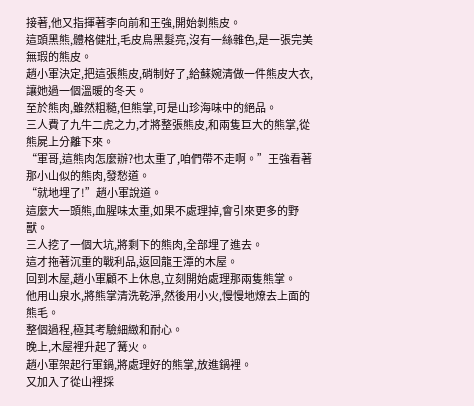接著,他又指揮著李向前和王強,開始剝熊皮。
這頭黑熊,體格健壯,毛皮烏黑髮亮,沒有一絲雜色,是一張完美無瑕的熊皮。
趙小軍決定,把這張熊皮,硝制好了,給蘇婉清做一件熊皮大衣,讓她過一個溫暖的冬天。
至於熊肉,雖然粗糙,但熊掌,可是山珍海味中的絕品。
三人費了九牛二虎之力,才將整張熊皮,和兩隻巨大的熊掌,從熊屍上分離下來。
“軍哥,這熊肉怎麼辦?也太重了,咱們帶不走啊。”王強看著那小山似的熊肉,發愁道。
“就地埋了!”趙小軍說道。
這麼大一頭熊,血腥味太重,如果不處理掉,會引來更多的野獸。
三人挖了一個大坑,將剩下的熊肉,全部埋了進去。
這才拖著沉重的戰利品,返回龍王潭的木屋。
回到木屋,趙小軍顧不上休息,立刻開始處理那兩隻熊掌。
他用山泉水,將熊掌清洗乾淨,然後用小火,慢慢地燎去上面的熊毛。
整個過程,極其考驗細緻和耐心。
晚上,木屋裡升起了篝火。
趙小軍架起行軍鍋,將處理好的熊掌,放進鍋裡。
又加入了從山裡採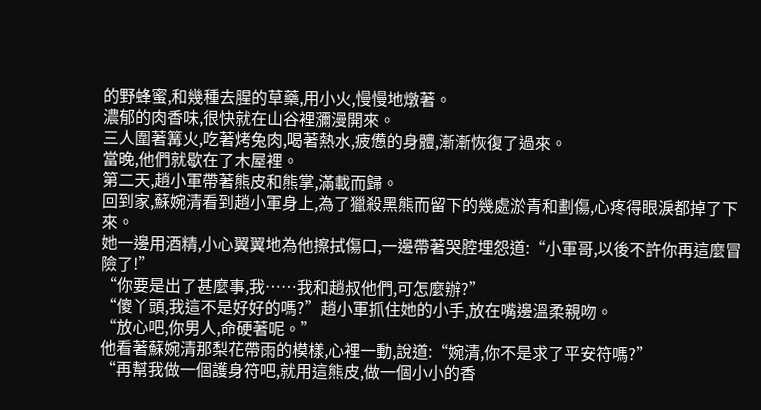的野蜂蜜,和幾種去腥的草藥,用小火,慢慢地燉著。
濃郁的肉香味,很快就在山谷裡瀰漫開來。
三人圍著篝火,吃著烤兔肉,喝著熱水,疲憊的身體,漸漸恢復了過來。
當晚,他們就歇在了木屋裡。
第二天,趙小軍帶著熊皮和熊掌,滿載而歸。
回到家,蘇婉清看到趙小軍身上,為了獵殺黑熊而留下的幾處淤青和劃傷,心疼得眼淚都掉了下來。
她一邊用酒精,小心翼翼地為他擦拭傷口,一邊帶著哭腔埋怨道:“小軍哥,以後不許你再這麼冒險了!”
“你要是出了甚麼事,我……我和趙叔他們,可怎麼辦?”
“傻丫頭,我這不是好好的嗎?”趙小軍抓住她的小手,放在嘴邊溫柔親吻。
“放心吧,你男人,命硬著呢。”
他看著蘇婉清那梨花帶雨的模樣,心裡一動,說道:“婉清,你不是求了平安符嗎?”
“再幫我做一個護身符吧,就用這熊皮,做一個小小的香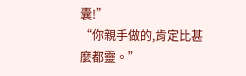囊!”
“你親手做的,肯定比甚麼都靈。”